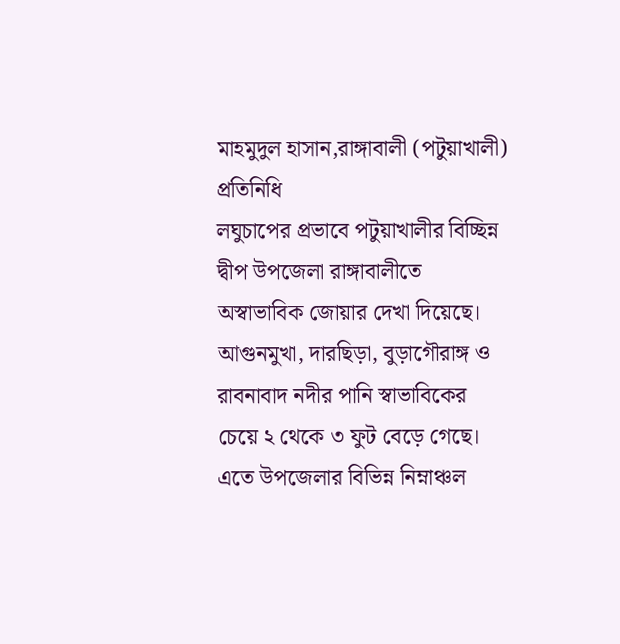মাহমুদুল হাসান,রাঙ্গাবালী (পটুয়াখালী) প্রতিনিধি
লঘুচাপের প্রভাবে পটুয়াখালীর বিচ্ছিন্ন দ্বীপ উপজেলা রাঙ্গাবালীতে অস্বাভাবিক জোয়ার দেখা দিয়েছে। আগুনমুখা, দারছিড়া, বুড়াগৌরাঙ্গ ও রাবনাবাদ নদীর পানি স্বাভাবিকের চেয়ে ২ থেকে ৩ ফুট বেড়ে গেছে। এতে উপজেলার বিভিন্ন নিম্নাঞ্চল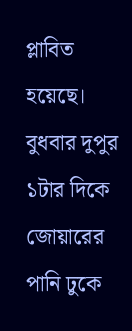প্লাবিত হয়েছে।
বুধবার দুপুর ১টার দিকে জোয়ারের পানি ঢুকে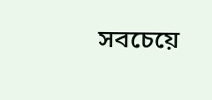সবচেয়ে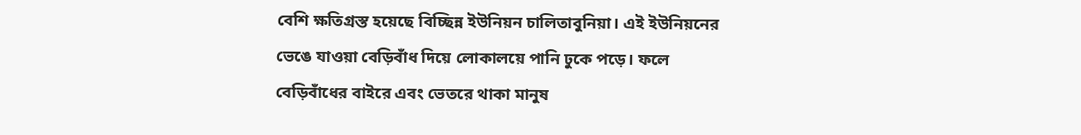বেশি ক্ষতিগ্রস্ত হয়েছে বিচ্ছিন্ন ইউনিয়ন চালিতাবুনিয়া। এই ইউনিয়নের ভেঙে যাওয়া বেড়িবাঁধ দিয়ে লোকালয়ে পানি ঢুকে পড়ে। ফলে বেড়িবাঁধের বাইরে এবং ভেতরে থাকা মানুষ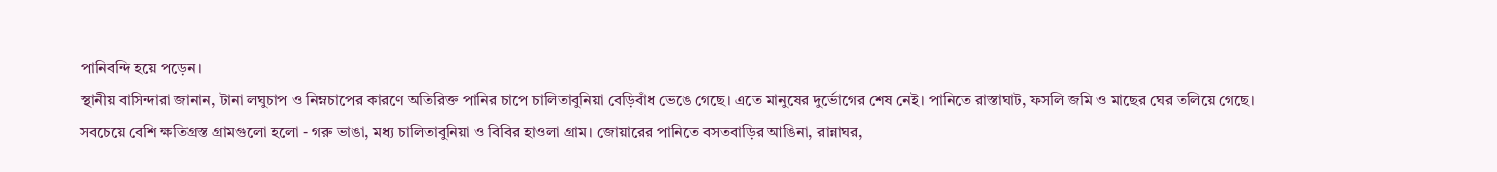পানিবন্দি হয়ে পড়েন।
স্থানীয় বাসিন্দারা জানান, টানা লঘুচাপ ও নিম্নচাপের কারণে অতিরিক্ত পানির চাপে চালিতাবুনিয়া বেড়িবাঁধ ভেঙে গেছে। এতে মানুষের দুর্ভোগের শেষ নেই। পানিতে রাস্তাঘাট, ফসলি জমি ও মাছের ঘের তলিয়ে গেছে।
সবচেয়ে বেশি ক্ষতিগ্রস্ত গ্রামগুলো হলো - গরু ভাঙা, মধ্য চালিতাবুনিয়া ও বিবির হাওলা গ্রাম। জোয়ারের পানিতে বসতবাড়ির আঙিনা, রান্নাঘর,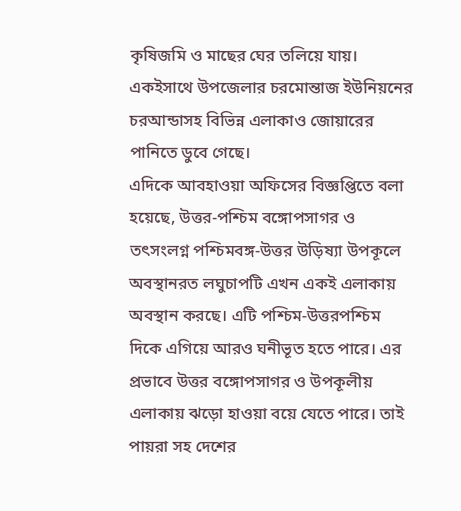কৃষিজমি ও মাছের ঘের তলিয়ে যায়। একইসাথে উপজেলার চরমোন্তাজ ইউনিয়নের চরআন্ডাসহ বিভিন্ন এলাকাও জোয়ারের পানিতে ডুবে গেছে।
এদিকে আবহাওয়া অফিসের বিজ্ঞপ্তিতে বলা হয়েছে, উত্তর-পশ্চিম বঙ্গোপসাগর ও তৎসংলগ্ন পশ্চিমবঙ্গ-উত্তর উড়িষ্যা উপকূলে অবস্থানরত লঘুচাপটি এখন একই এলাকায় অবস্থান করছে। এটি পশ্চিম-উত্তরপশ্চিম দিকে এগিয়ে আরও ঘনীভূত হতে পারে। এর প্রভাবে উত্তর বঙ্গোপসাগর ও উপকূলীয় এলাকায় ঝড়ো হাওয়া বয়ে যেতে পারে। তাই পায়রা সহ দেশের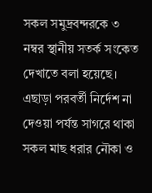সকল সমুদ্রবন্দরকে ৩ নম্বর স্থানীয় সতর্ক সংকেত দেখাতে বলা হয়েছে।
এছাড়া পরবর্তী নির্দেশ না দেওয়া পর্যন্ত সাগরে থাকা সকল মাছ ধরার নৌকা ও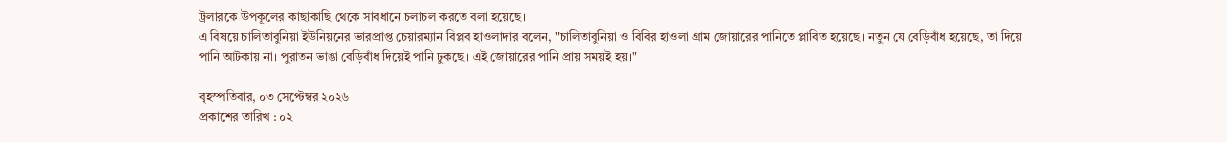ট্রলারকে উপকূলের কাছাকাছি থেকে সাবধানে চলাচল করতে বলা হয়েছে।
এ বিষয়ে চালিতাবুনিয়া ইউনিয়নের ভারপ্রাপ্ত চেয়ারম্যান বিপ্লব হাওলাদার বলেন, "চালিতাবুনিয়া ও বিবির হাওলা গ্রাম জোয়ারের পানিতে প্লাবিত হয়েছে। নতুন যে বেড়িবাঁধ হয়েছে, তা দিয়ে পানি আটকায় না। পুরাতন ভাঙা বেড়িবাঁধ দিয়েই পানি ঢুকছে। এই জোয়ারের পানি প্রায় সময়ই হয়।"

বৃহস্পতিবার, ০৩ সেপ্টেম্বর ২০২৬
প্রকাশের তারিখ : ০২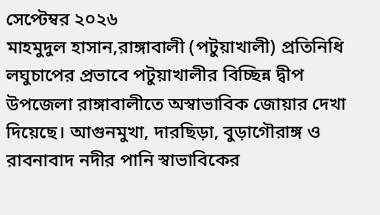সেপ্টেম্বর ২০২৬
মাহমুদুল হাসান,রাঙ্গাবালী (পটুয়াখালী) প্রতিনিধি
লঘুচাপের প্রভাবে পটুয়াখালীর বিচ্ছিন্ন দ্বীপ উপজেলা রাঙ্গাবালীতে অস্বাভাবিক জোয়ার দেখা দিয়েছে। আগুনমুখা, দারছিড়া, বুড়াগৌরাঙ্গ ও রাবনাবাদ নদীর পানি স্বাভাবিকের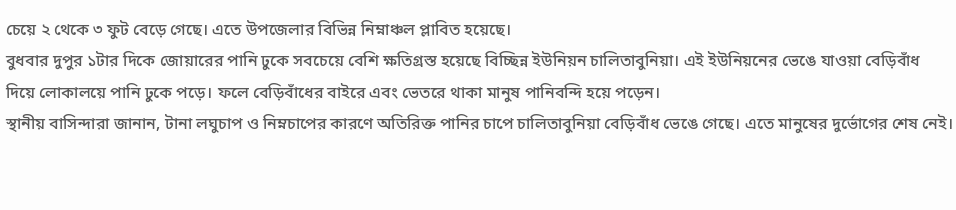চেয়ে ২ থেকে ৩ ফুট বেড়ে গেছে। এতে উপজেলার বিভিন্ন নিম্নাঞ্চল প্লাবিত হয়েছে।
বুধবার দুপুর ১টার দিকে জোয়ারের পানি ঢুকে সবচেয়ে বেশি ক্ষতিগ্রস্ত হয়েছে বিচ্ছিন্ন ইউনিয়ন চালিতাবুনিয়া। এই ইউনিয়নের ভেঙে যাওয়া বেড়িবাঁধ দিয়ে লোকালয়ে পানি ঢুকে পড়ে। ফলে বেড়িবাঁধের বাইরে এবং ভেতরে থাকা মানুষ পানিবন্দি হয়ে পড়েন।
স্থানীয় বাসিন্দারা জানান, টানা লঘুচাপ ও নিম্নচাপের কারণে অতিরিক্ত পানির চাপে চালিতাবুনিয়া বেড়িবাঁধ ভেঙে গেছে। এতে মানুষের দুর্ভোগের শেষ নেই।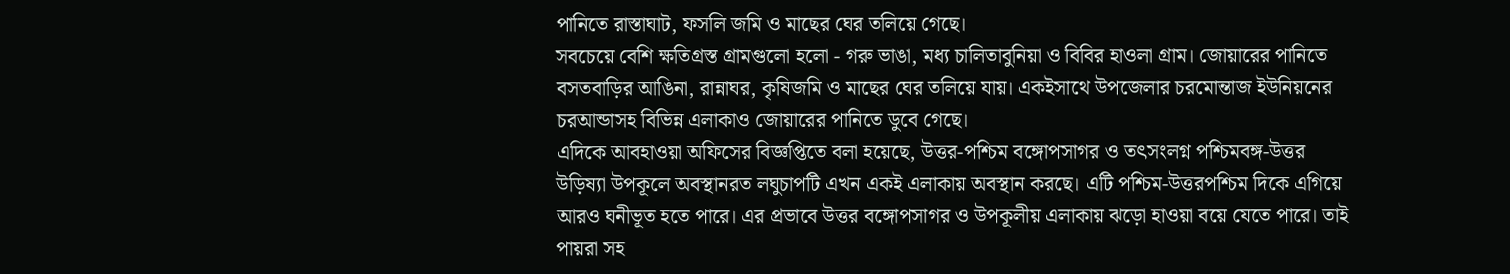পানিতে রাস্তাঘাট, ফসলি জমি ও মাছের ঘের তলিয়ে গেছে।
সবচেয়ে বেশি ক্ষতিগ্রস্ত গ্রামগুলো হলো - গরু ভাঙা, মধ্য চালিতাবুনিয়া ও বিবির হাওলা গ্রাম। জোয়ারের পানিতে বসতবাড়ির আঙিনা, রান্নাঘর, কৃষিজমি ও মাছের ঘের তলিয়ে যায়। একইসাথে উপজেলার চরমোন্তাজ ইউনিয়নের চরআন্ডাসহ বিভিন্ন এলাকাও জোয়ারের পানিতে ডুবে গেছে।
এদিকে আবহাওয়া অফিসের বিজ্ঞপ্তিতে বলা হয়েছে, উত্তর-পশ্চিম বঙ্গোপসাগর ও তৎসংলগ্ন পশ্চিমবঙ্গ-উত্তর উড়িষ্যা উপকূলে অবস্থানরত লঘুচাপটি এখন একই এলাকায় অবস্থান করছে। এটি পশ্চিম-উত্তরপশ্চিম দিকে এগিয়ে আরও ঘনীভূত হতে পারে। এর প্রভাবে উত্তর বঙ্গোপসাগর ও উপকূলীয় এলাকায় ঝড়ো হাওয়া বয়ে যেতে পারে। তাই পায়রা সহ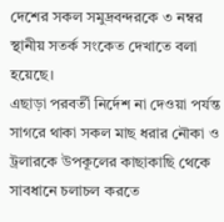দেশের সকল সমুদ্রবন্দরকে ৩ নম্বর স্থানীয় সতর্ক সংকেত দেখাতে বলা হয়েছে।
এছাড়া পরবর্তী নির্দেশ না দেওয়া পর্যন্ত সাগরে থাকা সকল মাছ ধরার নৌকা ও ট্রলারকে উপকূলের কাছাকাছি থেকে সাবধানে চলাচল করতে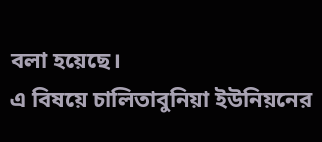বলা হয়েছে।
এ বিষয়ে চালিতাবুনিয়া ইউনিয়নের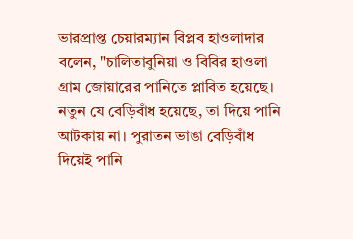ভারপ্রাপ্ত চেয়ারম্যান বিপ্লব হাওলাদার বলেন, "চালিতাবুনিয়া ও বিবির হাওলা গ্রাম জোয়ারের পানিতে প্লাবিত হয়েছে। নতুন যে বেড়িবাঁধ হয়েছে, তা দিয়ে পানি আটকায় না। পুরাতন ভাঙা বেড়িবাঁধ দিয়েই পানি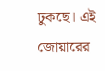ঢুকছে। এই জোয়ারের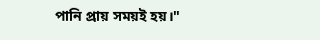পানি প্রায় সময়ই হয়।"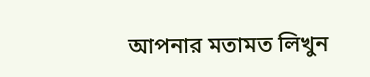আপনার মতামত লিখুন